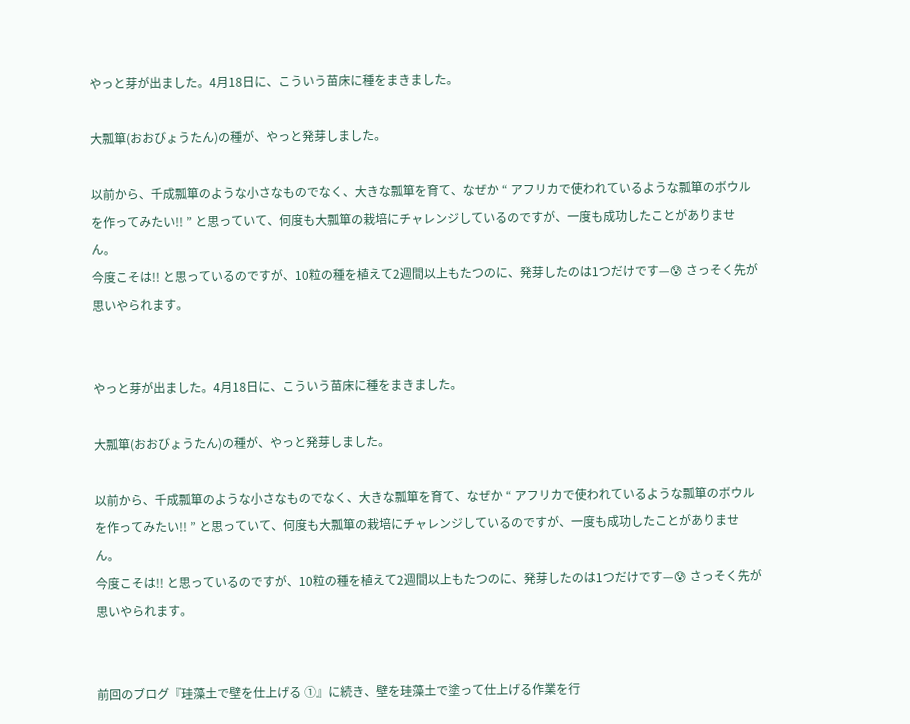やっと芽が出ました。4月18日に、こういう苗床に種をまきました。

大瓢箪(おおびょうたん)の種が、やっと発芽しました。

以前から、千成瓢箪のような小さなものでなく、大きな瓢箪を育て、なぜか “ アフリカで使われているような瓢箪のボウルを作ってみたい!! ” と思っていて、何度も大瓢箪の栽培にチャレンジしているのですが、一度も成功したことがありません。
今度こそは!! と思っているのですが、10粒の種を植えて2週間以上もたつのに、発芽したのは1つだけです—😰 さっそく先が思いやられます。


やっと芽が出ました。4月18日に、こういう苗床に種をまきました。

大瓢箪(おおびょうたん)の種が、やっと発芽しました。

以前から、千成瓢箪のような小さなものでなく、大きな瓢箪を育て、なぜか “ アフリカで使われているような瓢箪のボウルを作ってみたい!! ” と思っていて、何度も大瓢箪の栽培にチャレンジしているのですが、一度も成功したことがありません。
今度こそは!! と思っているのですが、10粒の種を植えて2週間以上もたつのに、発芽したのは1つだけです—😰 さっそく先が思いやられます。


前回のブログ『珪藻土で壁を仕上げる ①』に続き、壁を珪藻土で塗って仕上げる作業を行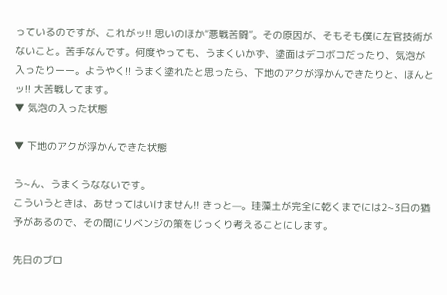っているのですが、これがッ!! 思いのほか“悪戦苦闘”。その原因が、そもそも僕に左官技術がないこと。苦手なんです。何度やっても、うまくいかず、塗面はデコボコだったり、気泡が入ったりーー。ようやく!! うまく塗れたと思ったら、下地のアクが浮かんできたりと、ほんとッ!! 大苦戦してます。
▼ 気泡の入った状態

▼ 下地のアクが浮かんできた状態

う~ん、うまくうなないです。
こういうときは、あせってはいけません!! きっと—。珪藻土が完全に乾くまでには2~3日の猶予があるので、その間にリベンジの策をじっくり考えることにします。

先日のブロ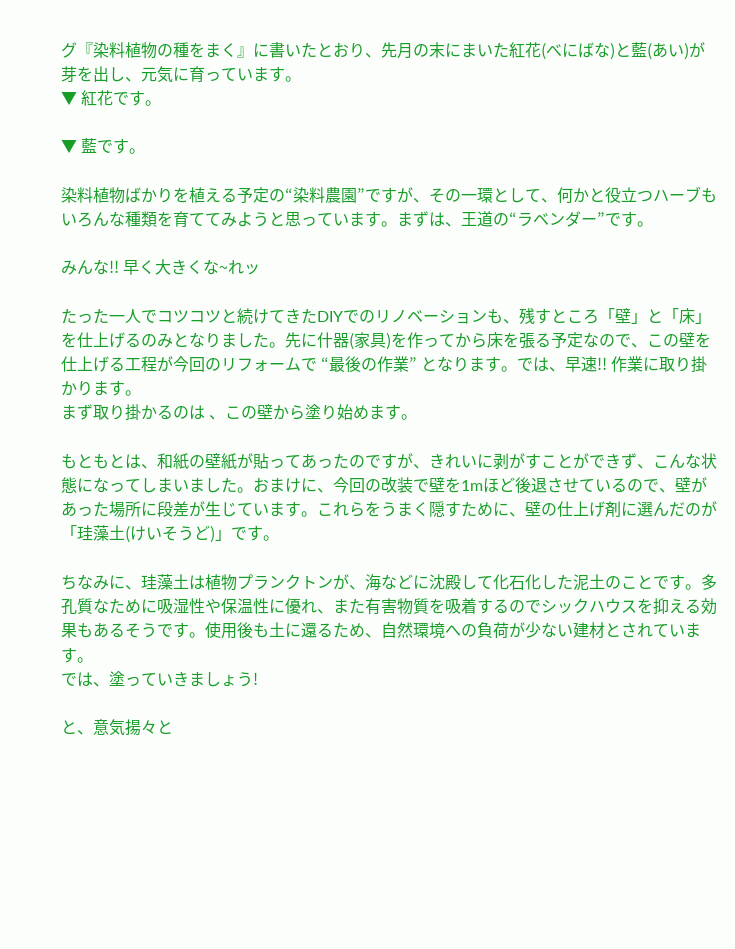グ『染料植物の種をまく』に書いたとおり、先月の末にまいた紅花(べにばな)と藍(あい)が芽を出し、元気に育っています。
▼ 紅花です。

▼ 藍です。

染料植物ばかりを植える予定の“染料農園”ですが、その一環として、何かと役立つハーブもいろんな種類を育ててみようと思っています。まずは、王道の“ラベンダー”です。

みんな!! 早く大きくな~れッ

たった一人でコツコツと続けてきたDIYでのリノベーションも、残すところ「壁」と「床」を仕上げるのみとなりました。先に什器(家具)を作ってから床を張る予定なので、この壁を仕上げる工程が今回のリフォームで “最後の作業” となります。では、早速!! 作業に取り掛かります。
まず取り掛かるのは 、この壁から塗り始めます。

もともとは、和紙の壁紙が貼ってあったのですが、きれいに剥がすことができず、こんな状態になってしまいました。おまけに、今回の改装で壁を1mほど後退させているので、壁があった場所に段差が生じています。これらをうまく隠すために、壁の仕上げ剤に選んだのが「珪藻土(けいそうど)」です。

ちなみに、珪藻土は植物プランクトンが、海などに沈殿して化石化した泥土のことです。多孔質なために吸湿性や保温性に優れ、また有害物質を吸着するのでシックハウスを抑える効果もあるそうです。使用後も土に還るため、自然環境への負荷が少ない建材とされています。
では、塗っていきましょう!

と、意気揚々と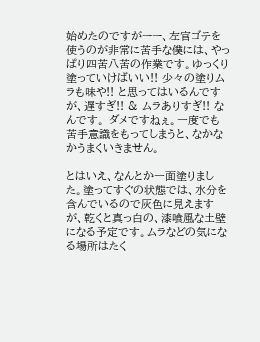始めたのですがーー、左官ゴテを使うのが非常に苦手な僕には、やっぱり四苦八苦の作業です。ゆっくり塗っていけばいい!! 少々の塗りムラも味や!! と思ってはいるんですが、遅すぎ!! & ムラありすぎ!! なんです。 ダメですねぇ。一度でも苦手意識をもってしまうと、なかなかうまくいきません。

とはいえ、なんとか一面塗りました。塗ってすぐの状態では、水分を含んでいるので灰色に見えますが、乾くと真っ白の、漆喰風な土壁になる予定です。ムラなどの気になる場所はたく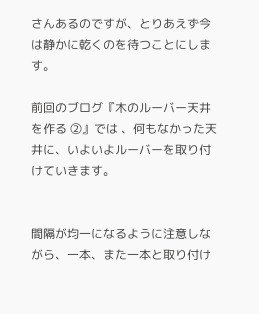さんあるのですが、とりあえず今は静かに乾くのを待つことにします。

前回のブログ『木のルーバー天井を作る ②』では 、何もなかった天井に、いよいよルーバーを取り付けていきます。


間隔が均一になるように注意しながら、一本、また一本と取り付け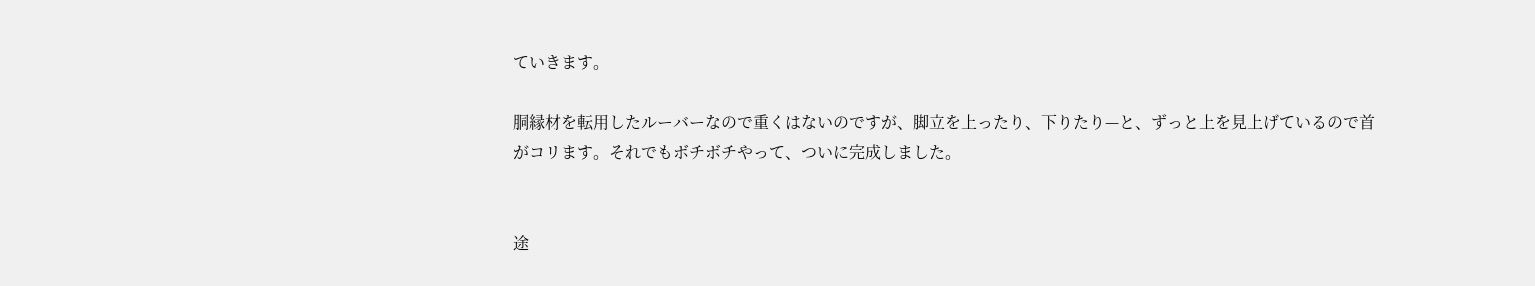ていきます。

胴縁材を転用したルーバーなので重くはないのですが、脚立を上ったり、下りたり—と、ずっと上を見上げているので首がコリます。それでもボチボチやって、ついに完成しました。


途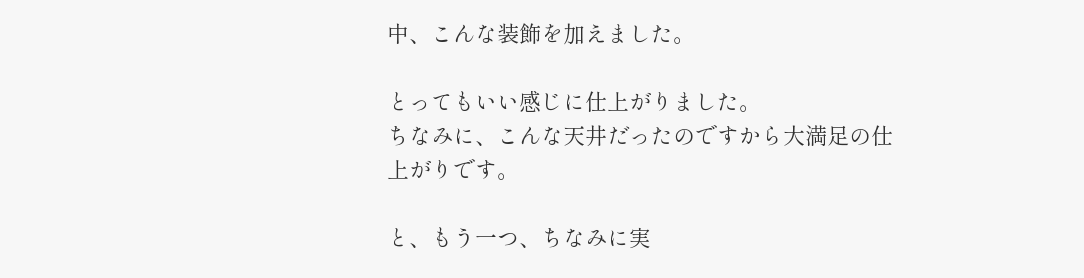中、こんな装飾を加えました。

とってもいい感じに仕上がりました。
ちなみに、こんな天井だったのですから大満足の仕上がりです。

と、もう一つ、ちなみに実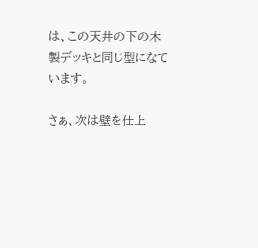は、この天井の下の木製デッキと同じ型になています。

さぁ、次は壁を仕上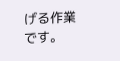げる作業です。